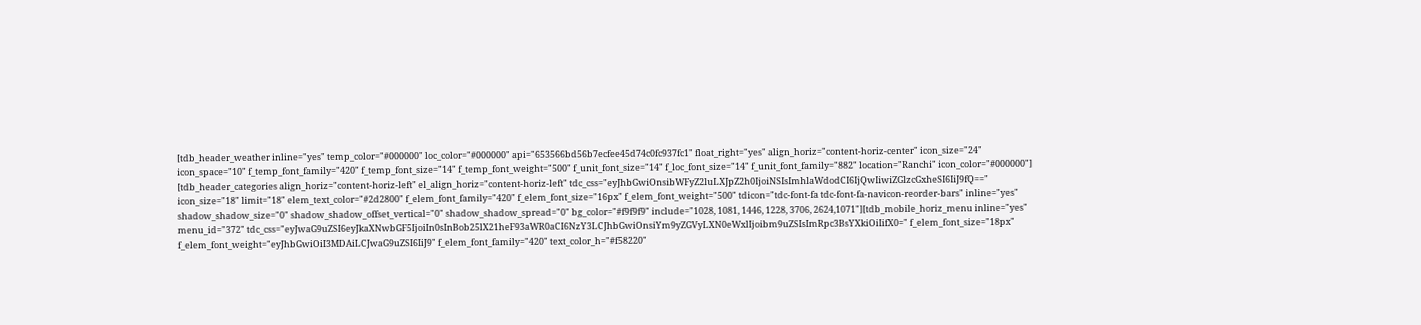[tdb_header_weather inline="yes" temp_color="#000000" loc_color="#000000" api="653566bd56b7ecfee45d74c0fc937fc1" float_right="yes" align_horiz="content-horiz-center" icon_size="24" icon_space="10" f_temp_font_family="420" f_temp_font_size="14" f_temp_font_weight="500" f_unit_font_size="14" f_loc_font_size="14" f_unit_font_family="882" location="Ranchi" icon_color="#000000"]
[tdb_header_categories align_horiz="content-horiz-left" el_align_horiz="content-horiz-left" tdc_css="eyJhbGwiOnsibWFyZ2luLXJpZ2h0IjoiNSIsImhlaWdodCI6IjQwIiwiZGlzcGxheSI6IiJ9fQ==" icon_size="18" limit="18" elem_text_color="#2d2800" f_elem_font_family="420" f_elem_font_size="16px" f_elem_font_weight="500" tdicon="tdc-font-fa tdc-font-fa-navicon-reorder-bars" inline="yes" shadow_shadow_size="0" shadow_shadow_offset_vertical="0" shadow_shadow_spread="0" bg_color="#f9f9f9" include="1028, 1081, 1446, 1228, 3706, 2624,1071"][tdb_mobile_horiz_menu inline="yes" menu_id="372" tdc_css="eyJwaG9uZSI6eyJkaXNwbGF5IjoiIn0sInBob25lX21heF93aWR0aCI6NzY3LCJhbGwiOnsiYm9yZGVyLXN0eWxlIjoibm9uZSIsImRpc3BsYXkiOiIifX0=" f_elem_font_size="18px" f_elem_font_weight="eyJhbGwiOiI3MDAiLCJwaG9uZSI6IiJ9" f_elem_font_family="420" text_color_h="#f58220"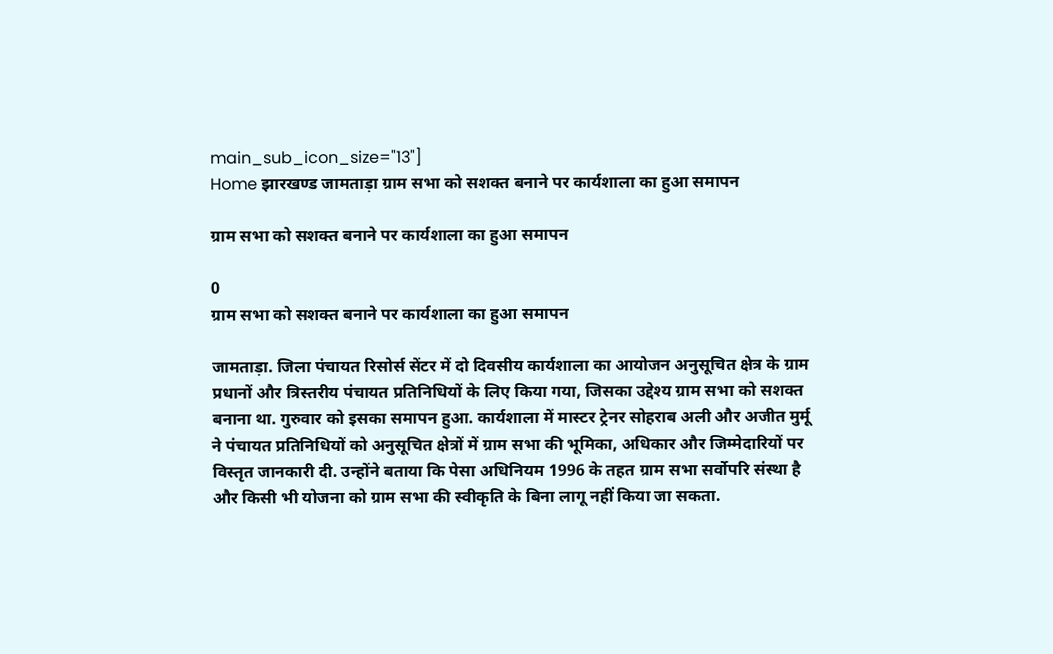main_sub_icon_size="13"]
Home झारखण्ड जामताड़ा ग्राम सभा को सशक्त बनाने पर कार्यशाला का हुआ समापन

ग्राम सभा को सशक्त बनाने पर कार्यशाला का हुआ समापन

0
ग्राम सभा को सशक्त बनाने पर कार्यशाला का हुआ समापन

जामताड़ा. जिला पंचायत रिसोर्स सेंटर में दो दिवसीय कार्यशाला का आयोजन अनुसूचित क्षेत्र के ग्राम प्रधानों और त्रिस्तरीय पंचायत प्रतिनिधियों के लिए किया गया, जिसका उद्देश्य ग्राम सभा को सशक्त बनाना था. गुरुवार को इसका समापन हुआ. कार्यशाला में मास्टर ट्रेनर सोहराब अली और अजीत मुर्मू ने पंचायत प्रतिनिधियों को अनुसूचित क्षेत्रों में ग्राम सभा की भूमिका, अधिकार और जिम्मेदारियों पर विस्तृत जानकारी दी. उन्होंने बताया कि पेसा अधिनियम 1996 के तहत ग्राम सभा सर्वोपरि संस्था है और किसी भी योजना को ग्राम सभा की स्वीकृति के बिना लागू नहीं किया जा सकता.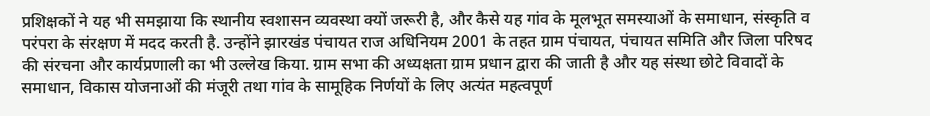प्रशिक्षकों ने यह भी समझाया कि स्थानीय स्वशासन व्यवस्था क्यों जरूरी है, और कैसे यह गांव के मूलभूत समस्याओं के समाधान, संस्कृति व परंपरा के संरक्षण में मदद करती है. उन्होंने झारखंड पंचायत राज अधिनियम 2001 के तहत ग्राम पंचायत, पंचायत समिति और जिला परिषद की संरचना और कार्यप्रणाली का भी उल्लेख किया. ग्राम सभा की अध्यक्षता ग्राम प्रधान द्वारा की जाती है और यह संस्था छोटे विवादों के समाधान, विकास योजनाओं की मंजूरी तथा गांव के सामूहिक निर्णयों के लिए अत्यंत महत्वपूर्ण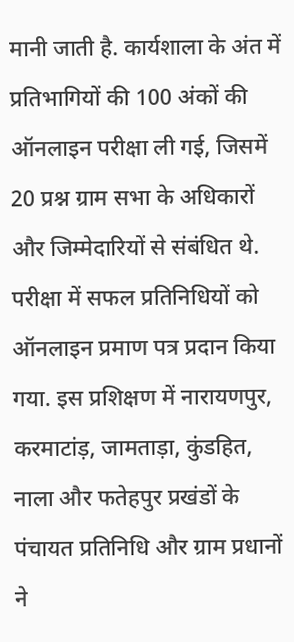मानी जाती है. कार्यशाला के अंत में प्रतिभागियों की 100 अंकों की ऑनलाइन परीक्षा ली गई, जिसमें 20 प्रश्न ग्राम सभा के अधिकारों और जिम्मेदारियों से संबंधित थे. परीक्षा में सफल प्रतिनिधियों को ऑनलाइन प्रमाण पत्र प्रदान किया गया. इस प्रशिक्षण में नारायणपुर, करमाटांड़, जामताड़ा, कुंडहित, नाला और फतेहपुर प्रखंडों के पंचायत प्रतिनिधि और ग्राम प्रधानों ने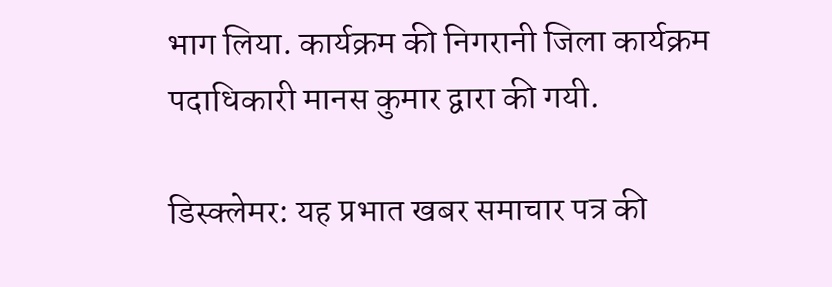भाग लिया. कार्यक्रम की निगरानी जिला कार्यक्रम पदाधिकारी मानस कुमार द्वारा की गयी.

डिस्क्लेमर: यह प्रभात खबर समाचार पत्र की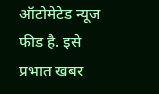ऑटोमेटेड न्यूज फीड है. इसे प्रभात खबर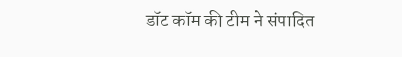डॉट कॉम की टीम ने संपादित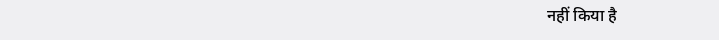नहीं किया है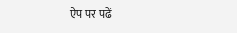ऐप पर पढें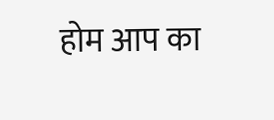होम आप का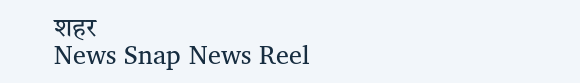शहर
News Snap News Reel